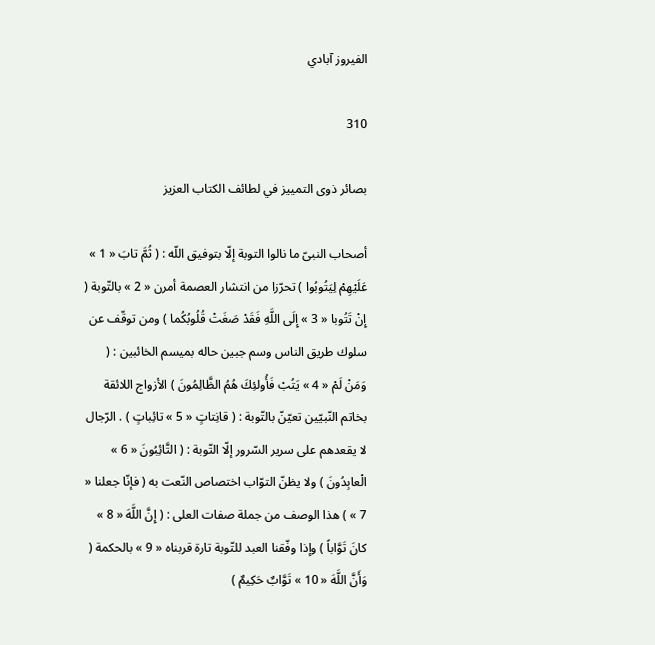الفيروز آبادي

310

بصائر ذوى التمييز في لطائف الكتاب العزيز

أصحاب النبىّ ما نالوا التوبة إلّا بتوفيق اللّه : ( ثُمَّ تابَ « 1 » عَلَيْهِمْ لِيَتُوبُوا ) تحرّزا من انتشار العصمة أمرن « 2 » بالتّوبة ( إِنْ تَتُوبا « 3 » إِلَى اللَّهِ فَقَدْ صَغَتْ قُلُوبُكُما ) ومن توقّف عن سلوك طريق الناس وسم جبين حاله بميسم الخائبين : ( وَمَنْ لَمْ « 4 » يَتُبْ فَأُولئِكَ هُمُ الظَّالِمُونَ ) الأزواج اللائقة بخاتم النّبيّين تعيّنّ بالتّوبة : ( قانِتاتٍ « 5 » تائِباتٍ ) . الرّجال لا يقعدهم على سرير السّرور إلّا التّوبة : ( التَّائِبُونَ « 6 » الْعابِدُونَ ) ولا يظنّ التوّاب اختصاص النّعت به ( فإنّا جعلنا « 7 » ) هذا الوصف من جملة صفات العلى : ( إِنَّ اللَّهَ « 8 » كانَ تَوَّاباً ) وإذا وفّقنا العبد للتّوبة تارة قربناه « 9 » بالحكمة ( وَأَنَّ اللَّهَ « 10 » تَوَّابٌ حَكِيمٌ )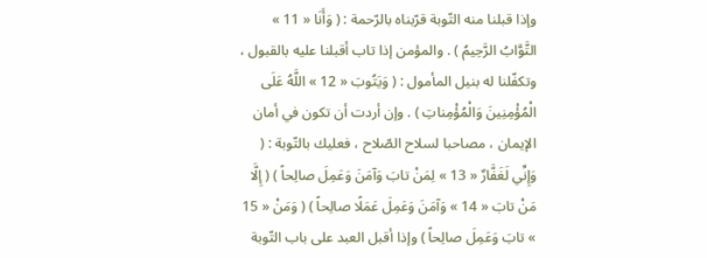وإذا قبلنا منه التّوبة قرّبناه بالرّحمة : ( وَأَنَا « 11 » التَّوَّابُ الرَّحِيمُ ) . والمؤمن إذا تاب أقبلنا عليه بالقبول ، وتكفّلنا له بنيل المأمول : ( وَيَتُوبَ « 12 » اللَّهُ عَلَى الْمُؤْمِنِينَ وَالْمُؤْمِناتِ ) . وإن أردت أن تكون في أمان الإيمان ، مصاحبا لسلاح الصّلاح ، فعليك بالتّوبة : ( وَإِنِّي لَغَفَّارٌ « 13 » لِمَنْ تابَ وَآمَنَ وَعَمِلَ صالِحاً ) ( إِلَّا مَنْ تابَ « 14 » وَآمَنَ وَعَمِلَ عَمَلًا صالِحاً ) ( وَمَنْ « 15 » تابَ وَعَمِلَ صالِحاً ) وإذا أقبل العبد على باب التّوبة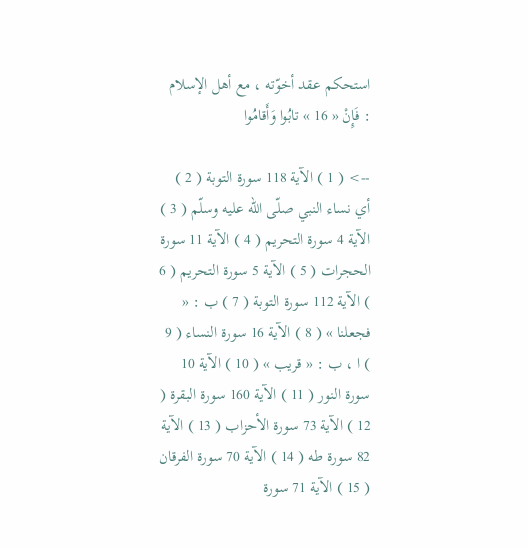استحكم عقد أخوّته ، مع أهل الإسلام : فَإِنْ « 16 » تابُوا وَأَقامُوا

--> ( 1 ) الآية 118 سورة التوبة ( 2 ) أي نساء النبي صلّى اللّه عليه وسلّم ( 3 ) الآية 4 سورة التحريم ( 4 ) الآية 11 سورة الحجرات ( 5 ) الآية 5 سورة التحريم ( 6 ) الآية 112 سورة التوبة ( 7 ) ب : « فجعلنا » ( 8 ) الآية 16 سورة النساء ( 9 ) ا ، ب : « قريب » ( 10 ) الآية 10 سورة النور ( 11 ) الآية 160 سورة البقرة ( 12 ) الآية 73 سورة الأحزاب ( 13 ) الآية 82 سورة طه ( 14 ) الآية 70 سورة الفرقان ( 15 ) الآية 71 سورة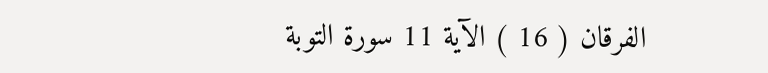الفرقان ( 16 ) الآية 11 سورة التوبة